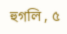হুগলি , ৫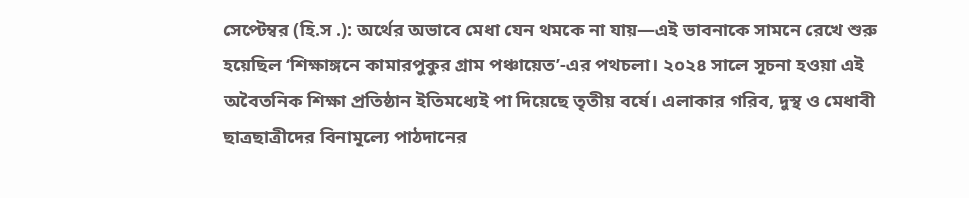সেপ্টেম্বর (হি.স .): অর্থের অভাবে মেধা যেন থমকে না যায়—এই ভাবনাকে সামনে রেখে শুরু হয়েছিল ‘শিক্ষাঙ্গনে কামারপুকুর গ্রাম পঞ্চায়েত’-এর পথচলা। ২০২৪ সালে সূচনা হওয়া এই অবৈতনিক শিক্ষা প্রতিষ্ঠান ইতিমধ্যেই পা দিয়েছে তৃতীয় বর্ষে। এলাকার গরিব, দুস্থ ও মেধাবী ছাত্রছাত্রীদের বিনামূল্যে পাঠদানের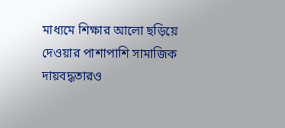মাধ্যমে শিক্ষার আলো ছড়িয়ে দেওয়ার পাশাপাশি সামাজিক দায়বদ্ধতারও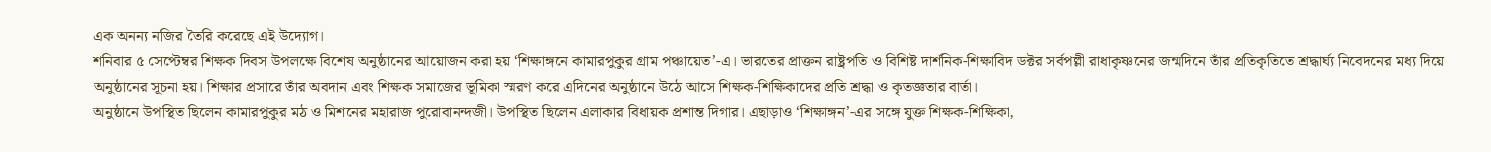এক অনন্য নজির তৈরি করেছে এই উদ্যোগ।
শনিবার ৫ সেপ্টেম্বর শিক্ষক দিবস উপলক্ষে বিশেষ অনুষ্ঠানের আয়োজন করা হয় ‘শিক্ষাঙ্গনে কামারপুকুর গ্রাম পঞ্চায়েত’-এ। ভারতের প্রাক্তন রাষ্ট্রপতি ও বিশিষ্ট দার্শনিক-শিক্ষাবিদ ডক্টর সর্বপল্লী রাধাকৃষ্ণনের জন্মদিনে তাঁর প্রতিকৃতিতে শ্রদ্ধার্ঘ্য নিবেদনের মধ্য দিয়ে অনুষ্ঠানের সূচনা হয়। শিক্ষার প্রসারে তাঁর অবদান এবং শিক্ষক সমাজের ভূমিকা স্মরণ করে এদিনের অনুষ্ঠানে উঠে আসে শিক্ষক-শিক্ষিকাদের প্রতি শ্রদ্ধা ও কৃতজ্ঞতার বার্তা।
অনুষ্ঠানে উপস্থিত ছিলেন কামারপুকুর মঠ ও মিশনের মহারাজ পুরোবানন্দজী। উপস্থিত ছিলেন এলাকার বিধায়ক প্রশান্ত দিগার। এছাড়াও ‘শিক্ষাঙ্গন’-এর সঙ্গে যুক্ত শিক্ষক-শিক্ষিকা,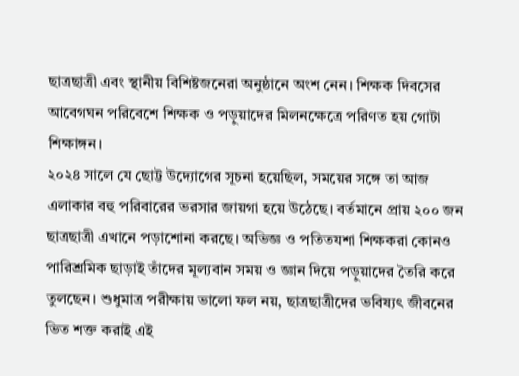ছাত্রছাত্রী এবং স্থানীয় বিশিষ্টজনেরা অনুষ্ঠানে অংশ নেন। শিক্ষক দিবসের আবেগঘন পরিবেশে শিক্ষক ও পড়ুয়াদের মিলনক্ষেত্রে পরিণত হয় গোটা শিক্ষাঙ্গন।
২০২৪ সালে যে ছোট্ট উদ্যোগের সূচনা হয়েছিল, সময়ের সঙ্গে তা আজ এলাকার বহু পরিবারের ভরসার জায়গা হয়ে উঠেছে। বর্তমানে প্রায় ২০০ জন ছাত্রছাত্রী এখানে পড়াশোনা করছে। অভিজ্ঞ ও পতিতযশা শিক্ষকরা কোনও পারিশ্রমিক ছাড়াই তাঁদের মূল্যবান সময় ও জ্ঞান দিয়ে পড়ুয়াদের তৈরি করে তুলছেন। শুধুমাত্র পরীক্ষায় ভালো ফল নয়, ছাত্রছাত্রীদের ভবিষ্যৎ জীবনের ভিত শক্ত করাই এই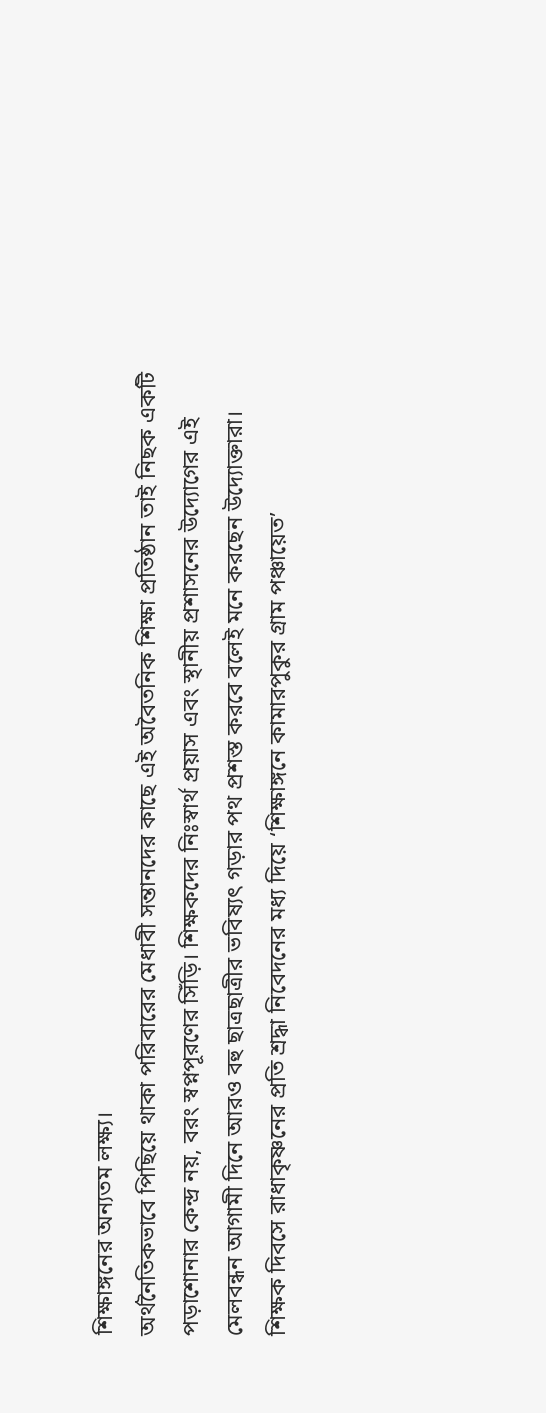শিক্ষাঙ্গনের অন্যতম লক্ষ্য।
অর্থনৈতিকভাবে পিছিয়ে থাকা পরিবারের মেধাবী সন্তানদের কাছে এই অবৈতনিক শিক্ষা প্রতিষ্ঠান তাই নিছক একটি পড়াশোনার কেন্দ্র নয়, বরং স্বপ্নপূরণের সিঁড়ি। শিক্ষকদের নিঃস্বার্থ প্রয়াস এবং স্থানীয় প্রশাসনের উদ্যোগের এই মেলবন্ধন আগামী দিনে আরও বহু ছাত্রছাত্রীর ভবিষ্যৎ গড়ার পথ প্রশস্ত করবে বলেই মনে করছেন উদ্যোক্তারা।
শিক্ষক দিবসে রাধাকৃষ্ণনের প্রতি শ্রদ্ধা নিবেদনের মধ্য দিয়ে ‘শিক্ষাঙ্গনে কামারপুকুর গ্রাম পঞ্চায়েত’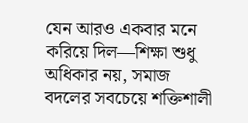যেন আরও একবার মনে করিয়ে দিল—শিক্ষা শুধু অধিকার নয়, সমাজ বদলের সবচেয়ে শক্তিশালী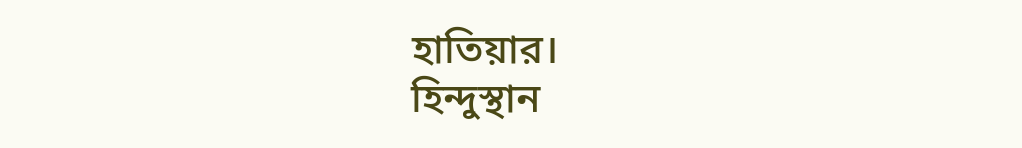হাতিয়ার।
হিন্দুস্থান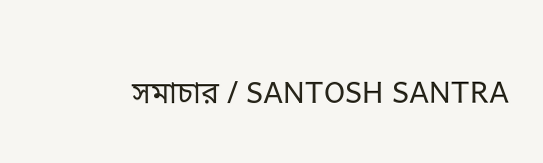সমাচার / SANTOSH SANTRA